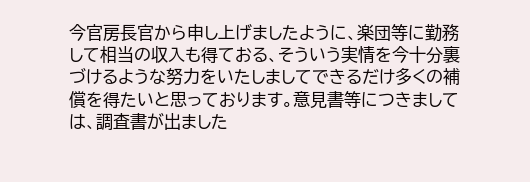今官房長官から申し上げましたように、楽団等に勤務して相当の収入も得ておる、そういう実情を今十分裏づけるような努力をいたしましてできるだけ多くの補償を得たいと思っております。意見書等につきましては、調査書が出ました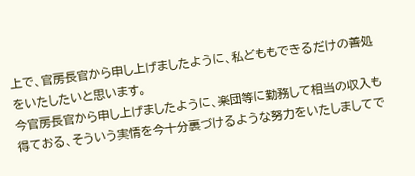上で、官房長官から申し上げましたように、私どももできるだけの善処をいたしたいと思います。
今官房長官から申し上げましたように、楽団等に勤務して相当の収入も得ておる、そういう実情を今十分裏づけるような努力をいたしましてで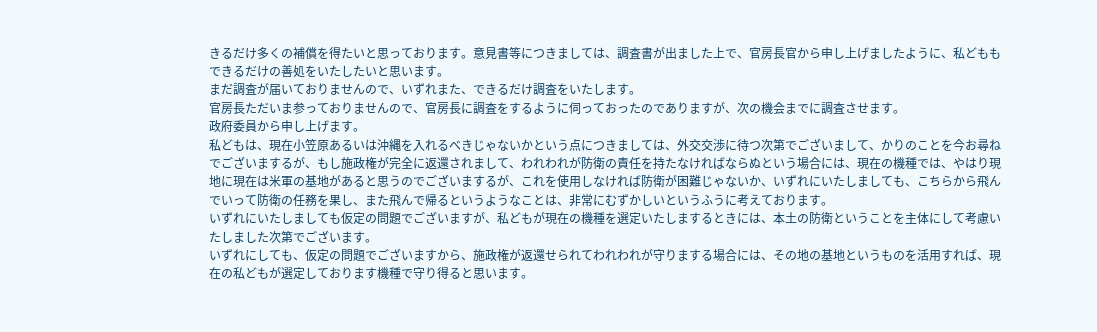きるだけ多くの補償を得たいと思っております。意見書等につきましては、調査書が出ました上で、官房長官から申し上げましたように、私どももできるだけの善処をいたしたいと思います。
まだ調査が届いておりませんので、いずれまた、できるだけ調査をいたします。
官房長ただいま参っておりませんので、官房長に調査をするように伺っておったのでありますが、次の機会までに調査させます。
政府委員から申し上げます。
私どもは、現在小笠原あるいは沖縄を入れるべきじゃないかという点につきましては、外交交渉に待つ次第でございまして、かりのことを今お尋ねでございまするが、もし施政権が完全に返還されまして、われわれが防衛の責任を持たなければならぬという場合には、現在の機種では、やはり現地に現在は米軍の基地があると思うのでございまするが、これを使用しなければ防衛が困難じゃないか、いずれにいたしましても、こちらから飛んでいって防衛の任務を果し、また飛んで帰るというようなことは、非常にむずかしいというふうに考えております。
いずれにいたしましても仮定の問題でございますが、私どもが現在の機種を選定いたしまするときには、本土の防衛ということを主体にして考慮いたしました次第でございます。
いずれにしても、仮定の問題でございますから、施政権が返還せられてわれわれが守りまする場合には、その地の基地というものを活用すれば、現在の私どもが選定しております機種で守り得ると思います。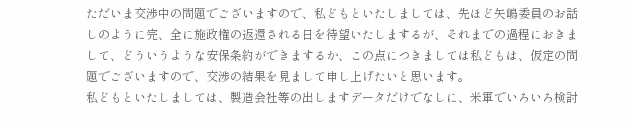ただいま交渉中の問題でございますので、私どもといたしましては、先ほど矢嶋委員のお話しのように完、全に施政権の返還される日を待望いたしまするが、それまでの過程におきまして、どういうような安保条約ができまするか、この点につきましては私どもは、仮定の問題でございますので、交渉の結果を見まして申し上げたいと思います。
私どもといたしましては、製造会社等の出しますデータだけでなしに、米軍でいろいろ検討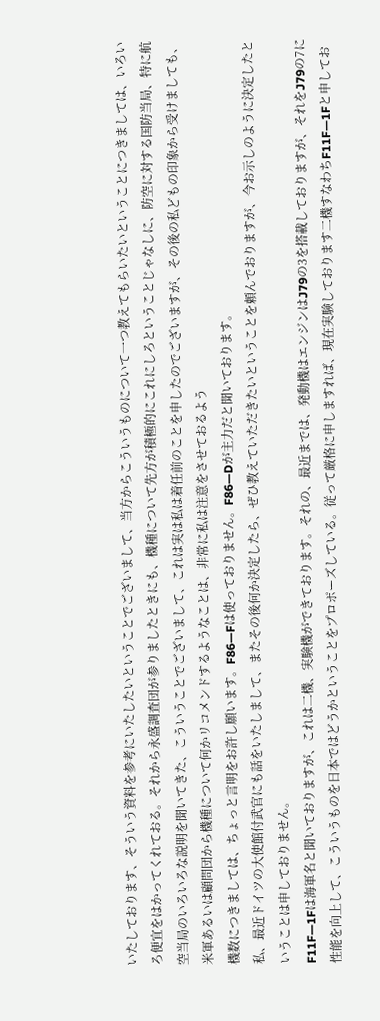いたしております、そういう資料を参考にいたしたいということでございまして、当方からこういうものについて一つ教えてもらいたいということにつきましては、いろいろ便宜をはかってくれておる。それから永盛調査団が参りましたときにも、機種について先方が積極的にこれにしろということじゃなしに、防空に対する国防当局、特に航空当局のいろいろな説明を聞いてきた、こういうことでございまして、これは実は私は着任前のことを申したのでございますが、その後の私どもの印象から受けましても、米軍あるいは顧問団から機種について何かリコメンドするようなことは、非常に私は注意をさせておるよう
機数につきましては、ちょっと言明をお許し願います。F86—Fは使っておりません。F86—Dが主力だと聞いております。
私、最近ドイツの大使館付武官にも話をいたしまして、またその後何か決定したら、ぜひ教えていただきたいということを頼んでおりますが、今お示しのように決定したということは申しておりません。
F11F—1Fは海軍名と聞いておりますが、これは二機、実験機ができております。それの、最近までは、発動機はエンジンはJ79の3を搭載しておりますが、それをJ79の7に性能を向上して、こういうものを日本ではどうかということをプロポーズしている。従って厳格に申しますれば、現在実験しております二機すなわちF11F—1Fと申してお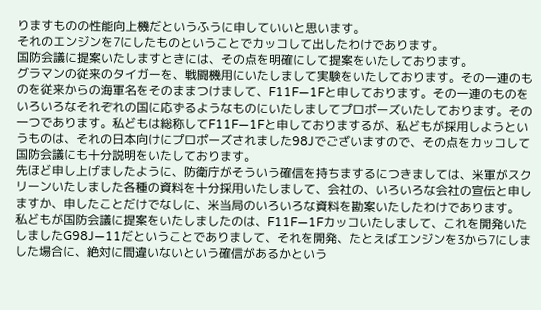りますものの性能向上機だというふうに申していいと思います。
それのエンジンを7にしたものということでカッコして出したわけであります。
国防会議に提案いたしますときには、その点を明確にして提案をいたしております。
グラマンの従来のタイガーを、戦闘機用にいたしまして実験をいたしております。その一連のものを従来からの海軍名をそのままつけまして、F11F—1Fと申しております。その一連のものをいろいろなそれぞれの国に応ずるようなものにいたしましてプロポーズいたしております。その一つであります。私どもは総称してF11F—1Fと申しておりまするが、私どもが採用しようというものは、それの日本向けにプロポーズされました98Jでございますので、その点をカッコして国防会議にも十分説明をいたしております。
先ほど申し上げましたように、防衛庁がそういう確信を持ちまするにつきましては、米軍がスクリーンいたしました各種の資料を十分採用いたしまして、会社の、いろいろな会社の宣伝と申しますか、申したことだけでなしに、米当局のいろいろな資料を勘案いたしたわけであります。
私どもが国防会議に提案をいたしましたのは、F11F—1Fカッコいたしまして、これを開発いたしましたG98J—11だということでありまして、それを開発、たとえばエンジンを3から7にしました場合に、絶対に間違いないという確信があるかという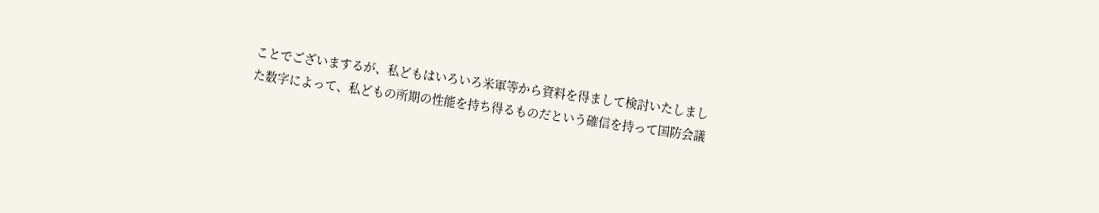ことでございまするが、私どもはいろいろ米軍等から資料を得まして検討いたしました数字によって、私どもの所期の性能を持ち得るものだという確信を持って国防会議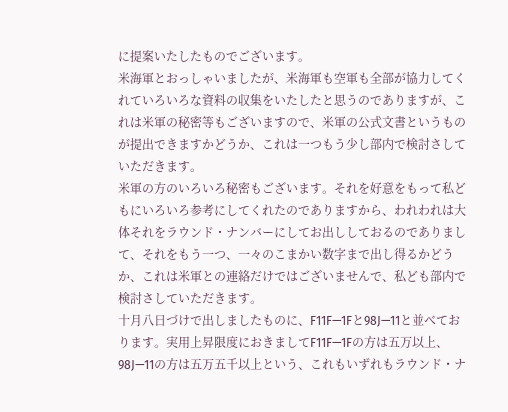に提案いたしたものでございます。
米海軍とおっしゃいましたが、米海軍も空軍も全部が協力してくれていろいろな資料の収集をいたしたと思うのでありますが、これは米軍の秘密等もございますので、米軍の公式文書というものが提出できますかどうか、これは一つもう少し部内で検討さしていただきます。
米軍の方のいろいろ秘密もございます。それを好意をもって私どもにいろいろ参考にしてくれたのでありますから、われわれは大体それをラウンド・ナンバーにしてお出ししておるのでありまして、それをもう一つ、一々のこまかい数字まで出し得るかどうか、これは米軍との連絡だけではございませんで、私ども部内で検討さしていただきます。
十月八日づけで出しましたものに、F11F—1Fと98J—11と並べております。実用上昇限度におきましてF11F—1Fの方は五万以上、98J—11の方は五万五千以上という、これもいずれもラウンド・ナ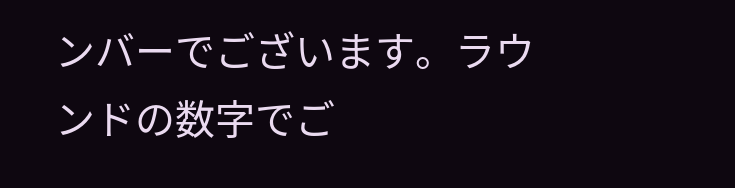ンバーでございます。ラウンドの数字でご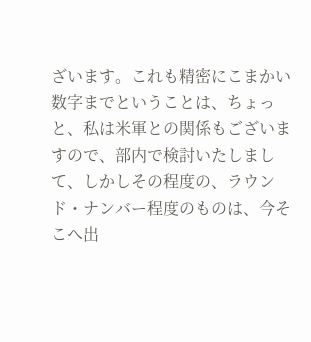ざいます。これも精密にこまかい数字までということは、ちょっと、私は米軍との関係もございますので、部内で検討いたしまして、しかしその程度の、ラウンド・ナンバー程度のものは、今そこへ出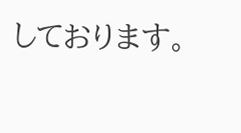しております。